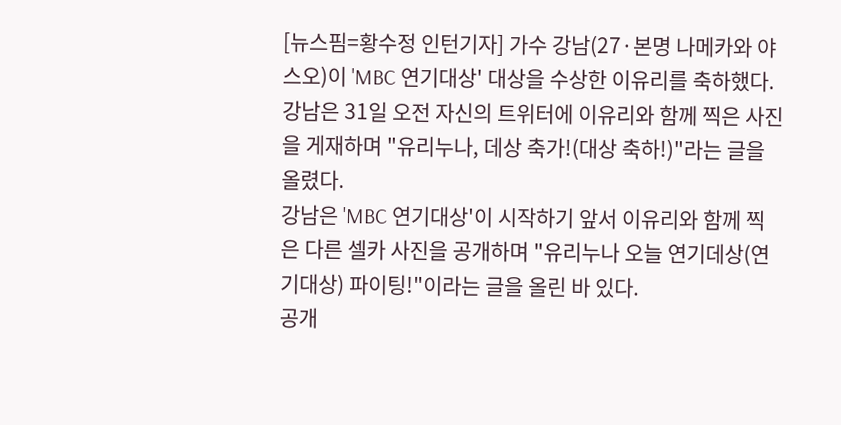[뉴스핌=황수정 인턴기자] 가수 강남(27·본명 나메카와 야스오)이 'MBC 연기대상' 대상을 수상한 이유리를 축하했다.
강남은 31일 오전 자신의 트위터에 이유리와 함께 찍은 사진을 게재하며 "유리누나, 데상 축가!(대상 축하!)"라는 글을 올렸다.
강남은 'MBC 연기대상'이 시작하기 앞서 이유리와 함께 찍은 다른 셀카 사진을 공개하며 "유리누나 오늘 연기데상(연기대상) 파이팅!"이라는 글을 올린 바 있다.
공개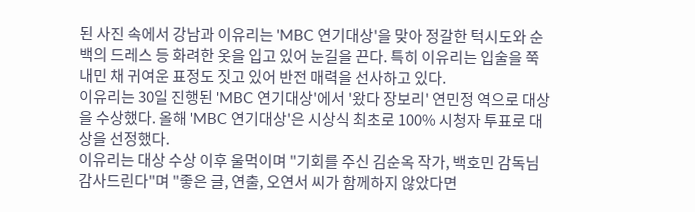된 사진 속에서 강남과 이유리는 'MBC 연기대상'을 맞아 정갈한 턱시도와 순백의 드레스 등 화려한 옷을 입고 있어 눈길을 끈다. 특히 이유리는 입술을 쭉 내민 채 귀여운 표정도 짓고 있어 반전 매력을 선사하고 있다.
이유리는 30일 진행된 'MBC 연기대상'에서 '왔다 장보리' 연민정 역으로 대상을 수상했다. 올해 'MBC 연기대상'은 시상식 최초로 100% 시청자 투표로 대상을 선정했다.
이유리는 대상 수상 이후 울먹이며 "기회를 주신 김순옥 작가, 백호민 감독님 감사드린다"며 "좋은 글, 연출, 오연서 씨가 함께하지 않았다면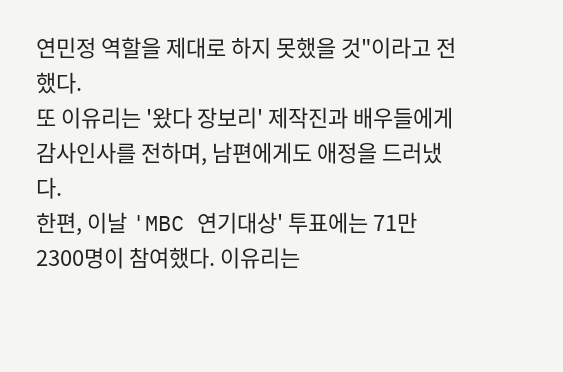연민정 역할을 제대로 하지 못했을 것"이라고 전했다.
또 이유리는 '왔다 장보리' 제작진과 배우들에게 감사인사를 전하며, 남편에게도 애정을 드러냈다.
한편, 이날 'MBC 연기대상' 투표에는 71만2300명이 참여했다. 이유리는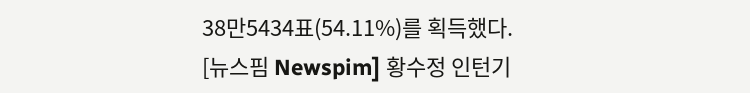38만5434표(54.11%)를 획득했다.
[뉴스핌 Newspim] 황수정 인턴기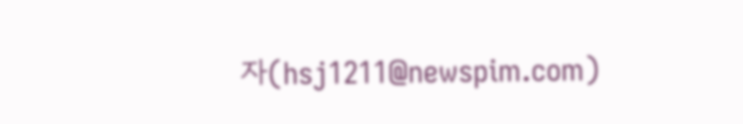자(hsj1211@newspim.com)